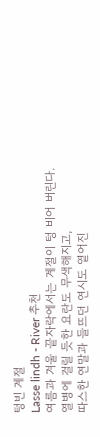텅빈 계절
Lasse lindh - River 추천
여름과 겨울 끝자락에서는 계절이 텅 비어 버린다.
열병에 걸릴 듯한 요란도 무색해지고,
따스한 연말과 들뜨던 연시도 옅어진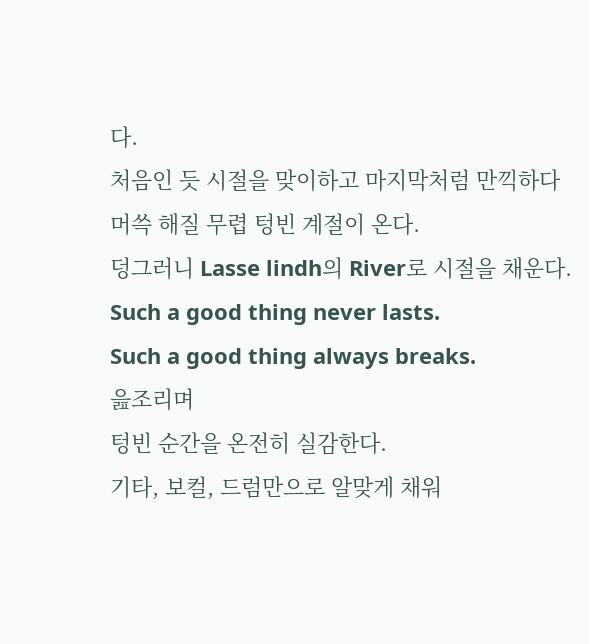다.
처음인 듯 시절을 맞이하고 마지막처럼 만끽하다
머쓱 해질 무렵 텅빈 계절이 온다.
덩그러니 Lasse lindh의 River로 시절을 채운다.
Such a good thing never lasts.
Such a good thing always breaks.
읊조리며
텅빈 순간을 온전히 실감한다.
기타, 보컬, 드럼만으로 알맞게 채워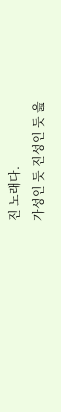진 노래다.
가성인 듯 진성인 듯 읊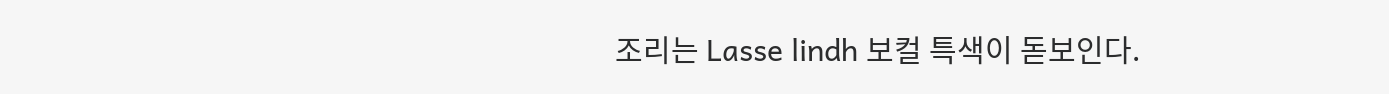조리는 Lasse lindh 보컬 특색이 돋보인다.